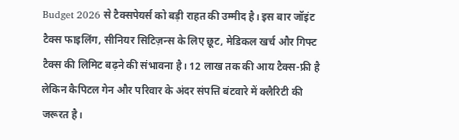Budget 2026 से टैक्सपेयर्स को बड़ी राहत की उम्मीद है। इस बार जॉइंट टैक्स फाइलिंग, सीनियर सिटिज़न्स के लिए छूट, मेडिकल खर्च और गिफ्ट टैक्स की लिमिट बढ़ने की संभावना है। 12 लाख तक की आय टैक्स-फ्री है लेकिन कैपिटल गेन और परिवार के अंदर संपत्ति बंटवारे में क्लैरिटी की जरूरत है।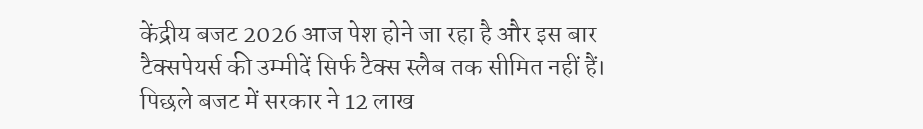केंद्रीय बजट 2026 आज पेश होने जा रहा है और इस बार टैक्सपेयर्स की उम्मीदें सिर्फ टैक्स स्लैब तक सीमित नहीं हैं। पिछले बजट में सरकार ने 12 लाख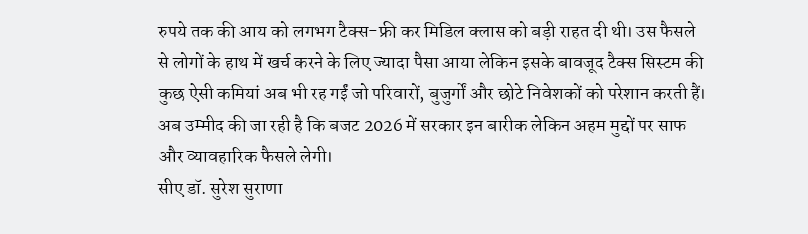रुपये तक की आय को लगभग टैक्स-फ्री कर मिडिल क्लास को बड़ी राहत दी थी। उस फैसले से लोगों के हाथ में खर्च करने के लिए ज्यादा पैसा आया लेकिन इसके बावजूद टैक्स सिस्टम की कुछ ऐसी कमियां अब भी रह गईं जो परिवारों, बुजुर्गों और छोटे निवेशकों को परेशान करती हैं। अब उम्मीद की जा रही है कि बजट 2026 में सरकार इन बारीक लेकिन अहम मुद्दों पर साफ और व्यावहारिक फैसले लेगी।
सीए डॉ. सुरेश सुराणा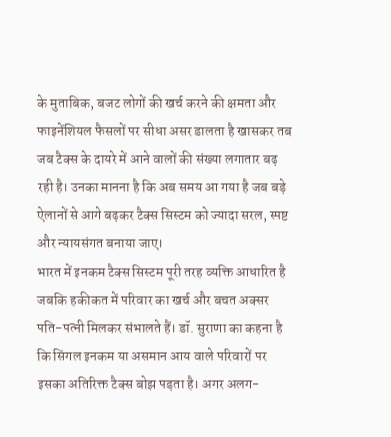के मुताबिक, बजट लोगों की खर्च करने की क्षमता और फाइनेंशियल फैसलों पर सीधा असर डालता है खासकर तब जब टैक्स के दायरे में आने वालों की संख्या लगातार बढ़ रही है। उनका मानना है कि अब समय आ गया है जब बड़े ऐलानों से आगे बढ़कर टैक्स सिस्टम को ज्यादा सरल, स्पष्ट और न्यायसंगत बनाया जाए।
भारत में इनकम टैक्स सिस्टम पूरी तरह व्यक्ति आधारित है जबकि हकीकत में परिवार का खर्च और बचत अक्सर पति-पत्नी मिलकर संभालते हैं। डॉ. सुराणा का कहना है कि सिंगल इनकम या असमान आय वाले परिवारों पर इसका अतिरिक्त टैक्स बोझ पड़ता है। अगर अलग-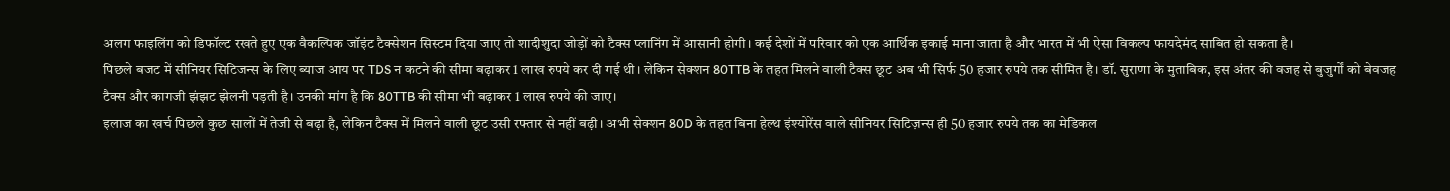अलग फाइलिंग को डिफॉल्ट रखते हुए एक वैकल्पिक जॉइंट टैक्सेशन सिस्टम दिया जाए तो शादीशुदा जोड़ों को टैक्स प्लानिंग में आसानी होगी। कई देशों में परिवार को एक आर्थिक इकाई माना जाता है और भारत में भी ऐसा विकल्प फायदेमंद साबित हो सकता है।
पिछले बजट में सीनियर सिटिजन्स के लिए ब्याज आय पर TDS न कटने की सीमा बढ़ाकर 1 लाख रुपये कर दी गई थी। लेकिन सेक्शन 80TTB के तहत मिलने वाली टैक्स छूट अब भी सिर्फ 50 हजार रुपये तक सीमित है। डॉ. सुराणा के मुताबिक, इस अंतर की वजह से बुजुर्गों को बेवजह टैक्स और कागजी झंझट झेलनी पड़ती है। उनकी मांग है कि 80TTB की सीमा भी बढ़ाकर 1 लाख रुपये की जाए।
इलाज का खर्च पिछले कुछ सालों में तेजी से बढ़ा है, लेकिन टैक्स में मिलने वाली छूट उसी रफ्तार से नहीं बढ़ी। अभी सेक्शन 80D के तहत बिना हेल्थ इंश्योरेंस वाले सीनियर सिटिज़न्स ही 50 हजार रुपये तक का मेडिकल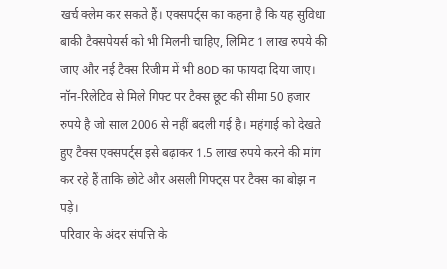खर्च क्लेम कर सकते हैं। एक्सपर्ट्स का कहना है कि यह सुविधा बाकी टैक्सपेयर्स को भी मिलनी चाहिए, लिमिट 1 लाख रुपये की जाए और नई टैक्स रिजीम में भी 80D का फायदा दिया जाए।
नॉन-रिलेटिव से मिले गिफ्ट पर टैक्स छूट की सीमा 50 हजार रुपये है जो साल 2006 से नहीं बदली गई है। महंगाई को देखते हुए टैक्स एक्सपर्ट्स इसे बढ़ाकर 1.5 लाख रुपये करने की मांग कर रहे हैं ताकि छोटे और असली गिफ्ट्स पर टैक्स का बोझ न पड़े।
परिवार के अंदर संपत्ति के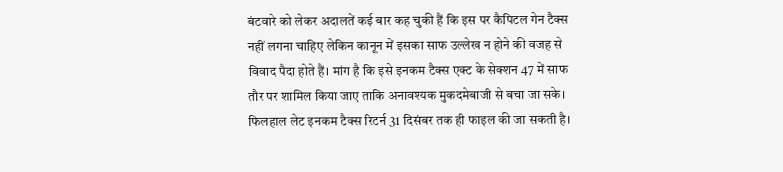बंटवारे को लेकर अदालतें कई बार कह चुकी हैं कि इस पर कैपिटल गेन टैक्स नहीं लगना चाहिए लेकिन कानून में इसका साफ उल्लेख न होने की वजह से विवाद पैदा होते हैं। मांग है कि इसे इनकम टैक्स एक्ट के सेक्शन 47 में साफ तौर पर शामिल किया जाए ताकि अनावश्यक मुकदमेबाजी से बचा जा सके।
फिलहाल लेट इनकम टैक्स रिटर्न 31 दिसंबर तक ही फाइल की जा सकती है।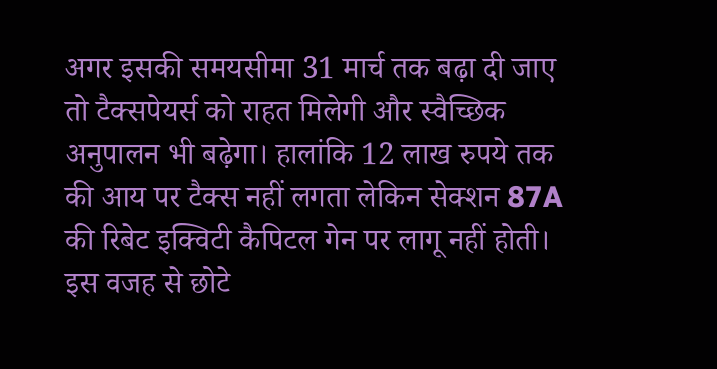अगर इसकी समयसीमा 31 मार्च तक बढ़ा दी जाए तो टैक्सपेयर्स को राहत मिलेगी और स्वैच्छिक अनुपालन भी बढ़ेगा। हालांकि 12 लाख रुपये तक की आय पर टैक्स नहीं लगता लेकिन सेक्शन 87A की रिबेट इक्विटी कैपिटल गेन पर लागू नहीं होती। इस वजह से छोटे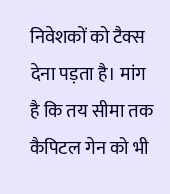निवेशकों को टैक्स देना पड़ता है। मांग है कि तय सीमा तक कैपिटल गेन को भी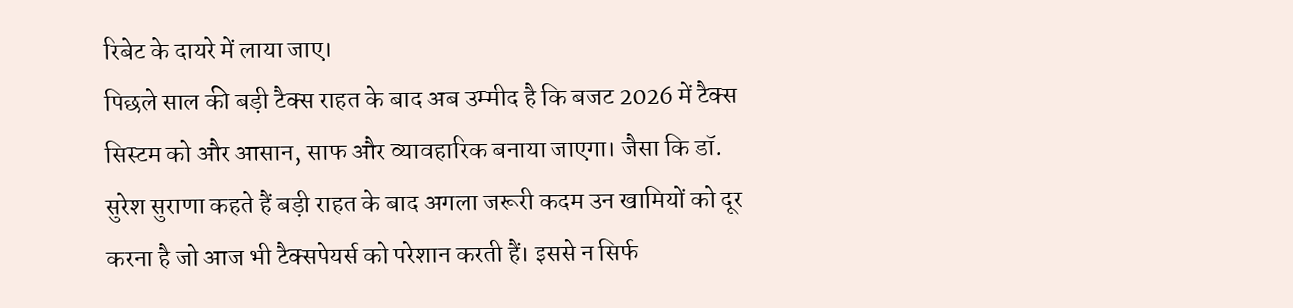रिबेट के दायरे में लाया जाए।
पिछले साल की बड़ी टैक्स राहत के बाद अब उम्मीद है कि बजट 2026 में टैक्स सिस्टम को और आसान, साफ और व्यावहारिक बनाया जाएगा। जैसा कि डॉ. सुरेश सुराणा कहते हैं बड़ी राहत के बाद अगला जरूरी कदम उन खामियों को दूर करना है जो आज भी टैक्सपेयर्स को परेशान करती हैं। इससे न सिर्फ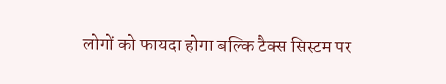लोगों को फायदा होगा बल्कि टैक्स सिस्टम पर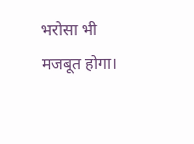भरोसा भी मजबूत होगा।